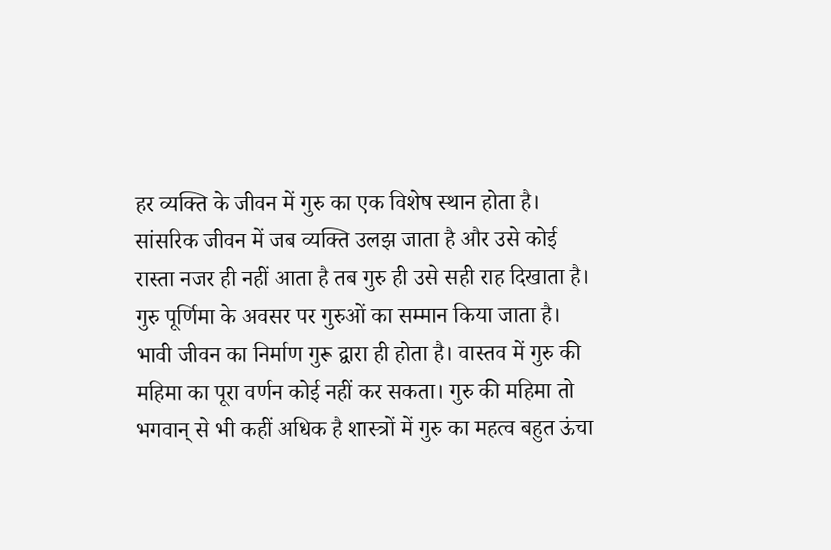हर व्यक्ति के जीवन में गुरु का एक विशेष स्थान होता है। सांसरिक जीवन में जब व्यक्ति उलझ जाता है और उसे कोई रास्ता नजर ही नहीं आता है तब गुरु ही उसे सही राह दिखाता है। गुरु पूर्णिमा के अवसर पर गुरुओं का सम्मान किया जाता है। भावी जीवन का निर्माण गुरू द्वारा ही होता है। वास्तव में गुरु की महिमा का पूरा वर्णन कोई नहीं कर सकता। गुरु की महिमा तो भगवान् से भी कहीं अधिक है शास्त्रों में गुरु का महत्व बहुत ऊंचा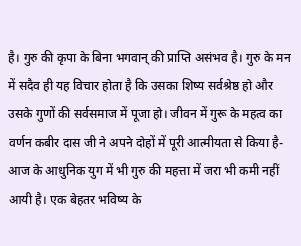है। गुरु की कृपा के बिना भगवान् की प्राप्ति असंभव है। गुरु के मन में सदैव ही यह विचार होता है कि उसका शिष्य सर्वश्रेष्ठ हो और उसके गुणों की सर्वसमाज में पूजा हो। जीवन में गुरू के महत्व का वर्णन कबीर दास जी ने अपने दोहों में पूरी आत्मीयता से किया है- आज के आधुनिक युग में भी गुरु की महत्ता में जरा भी कमी नहीं आयी है। एक बेहतर भविष्य के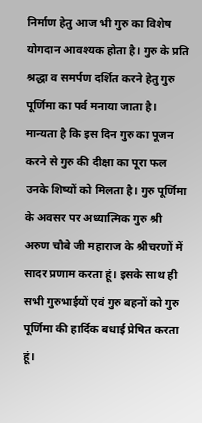निर्माण हेतु आज भी गुरु का विशेष योगदान आवश्यक होता है। गुरु के प्रति श्रद्धा व समर्पण दर्शित करने हेतु गुरु पूर्णिमा का पर्व मनाया जाता है। मान्यता है कि इस दिन गुरु का पूजन करने से गुरु की दीक्षा का पूरा फल उनके शिष्यों को मिलता है। गुरु पूर्णिमा के अवसर पर अध्यात्मिक गुरु श्री अरुण चौबे जी महाराज के श्रीचरणों में सादर प्रणाम करता हूं। इसके साथ ही सभी गुरुभाईयों एवं गुरु बहनों को गुरु पूर्णिमा की हार्दिक बधाई प्रेषित करता हूं।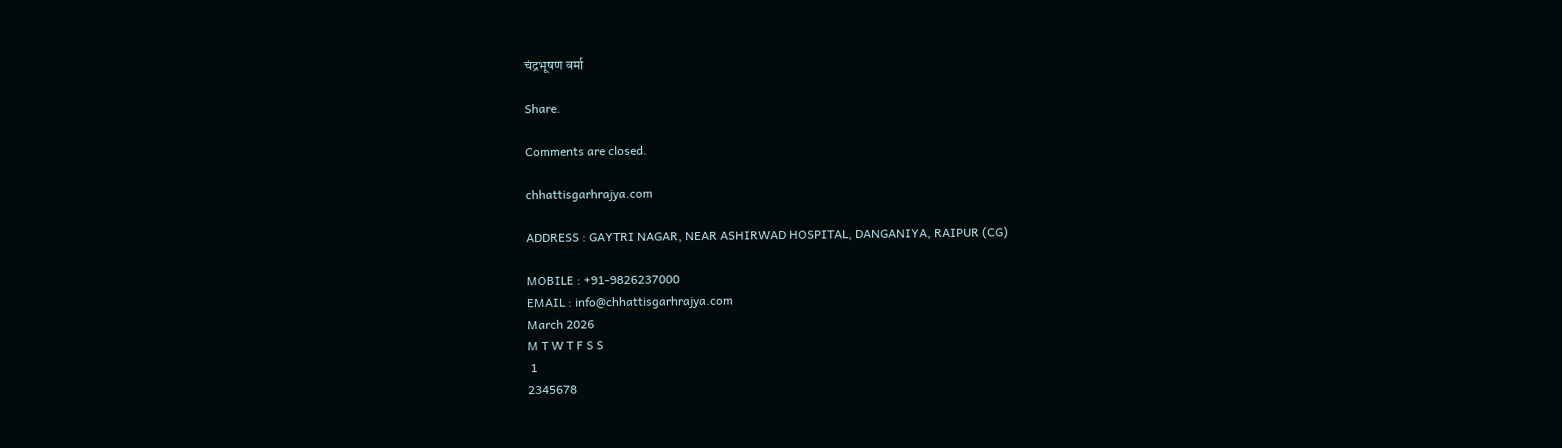चंद्रभूषण वर्मा

Share.

Comments are closed.

chhattisgarhrajya.com

ADDRESS : GAYTRI NAGAR, NEAR ASHIRWAD HOSPITAL, DANGANIYA, RAIPUR (CG)

MOBILE : +91-9826237000
EMAIL : info@chhattisgarhrajya.com
March 2026
M T W T F S S
 1
2345678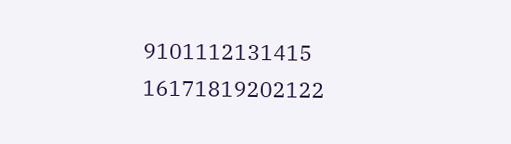9101112131415
16171819202122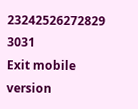23242526272829
3031
Exit mobile version